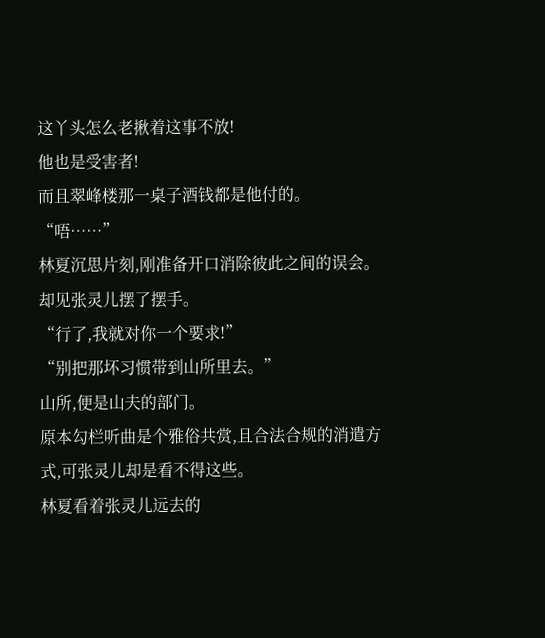这丫头怎么老揪着这事不放!
他也是受害者!
而且翠峰楼那一桌子酒钱都是他付的。
“唔……”
林夏沉思片刻,刚准备开口消除彼此之间的误会。
却见张灵儿摆了摆手。
“行了,我就对你一个要求!”
“别把那坏习惯带到山所里去。”
山所,便是山夫的部门。
原本勾栏听曲是个雅俗共赏,且合法合规的消遣方式,可张灵儿却是看不得这些。
林夏看着张灵儿远去的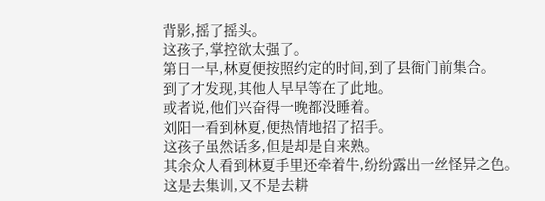背影,摇了摇头。
这孩子,掌控欲太强了。
第日一早,林夏便按照约定的时间,到了县衙门前集合。
到了才发现,其他人早早等在了此地。
或者说,他们兴奋得一晚都没睡着。
刘阳一看到林夏,便热情地招了招手。
这孩子虽然话多,但是却是自来熟。
其余众人看到林夏手里还牵着牛,纷纷露出一丝怪异之色。
这是去集训,又不是去耕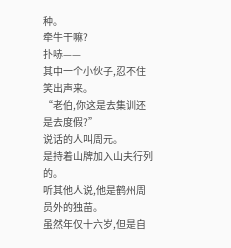种。
牵牛干嘛?
扑哧——
其中一个小伙子,忍不住笑出声来。
“老伯,你这是去集训还是去度假?”
说话的人叫周元。
是持着山牌加入山夫行列的。
听其他人说,他是鹤州周员外的独苗。
虽然年仅十六岁,但是自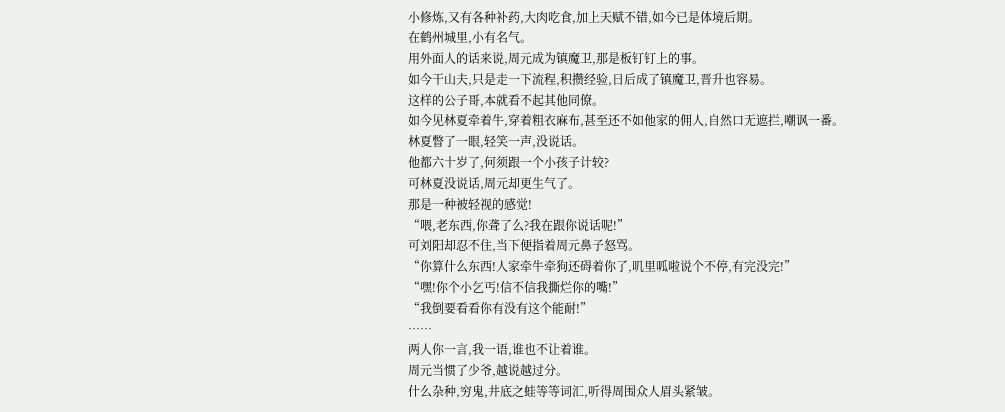小修炼,又有各种补药,大肉吃食,加上天赋不错,如今已是体境后期。
在鹤州城里,小有名气。
用外面人的话来说,周元成为镇魔卫,那是板钉钉上的事。
如今干山夫,只是走一下流程,积攒经验,日后成了镇魔卫,晋升也容易。
这样的公子哥,本就看不起其他同僚。
如今见林夏牵着牛,穿着粗衣麻布,甚至还不如他家的佣人,自然口无遮拦,嘲讽一番。
林夏瞥了一眼,轻笑一声,没说话。
他都六十岁了,何须跟一个小孩子计较?
可林夏没说话,周元却更生气了。
那是一种被轻视的感觉!
“喂,老东西,你聋了么?我在跟你说话呢!”
可刘阳却忍不住,当下便指着周元鼻子怒骂。
“你算什么东西!人家牵牛牵狗还碍着你了,叽里呱啦说个不停,有完没完!”
“嘿!你个小乞丐!信不信我撕烂你的嘴!”
“我倒要看看你有没有这个能耐!”
……
两人你一言,我一语,谁也不让着谁。
周元当惯了少爷,越说越过分。
什么杂种,穷鬼,井底之蛙等等词汇,听得周围众人眉头紧皱。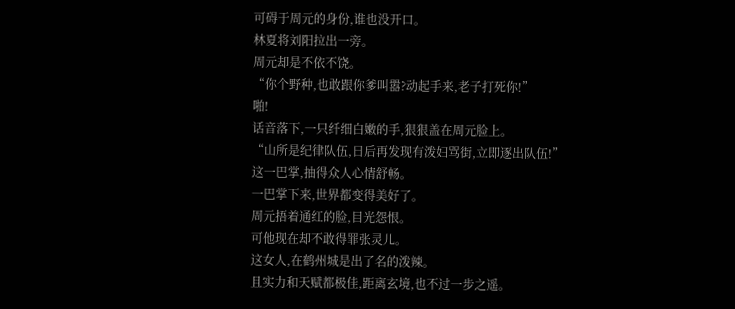可碍于周元的身份,谁也没开口。
林夏将刘阳拉出一旁。
周元却是不依不饶。
“你个野种,也敢跟你爹叫嚣?动起手来,老子打死你!”
啪!
话音落下,一只纤细白嫩的手,狠狠盖在周元脸上。
“山所是纪律队伍,日后再发现有泼妇骂街,立即逐出队伍!”
这一巴掌,抽得众人心情舒畅。
一巴掌下来,世界都变得美好了。
周元捂着通红的脸,目光怨恨。
可他现在却不敢得罪张灵儿。
这女人,在鹤州城是出了名的泼辣。
且实力和天赋都极佳,距离玄境,也不过一步之遥。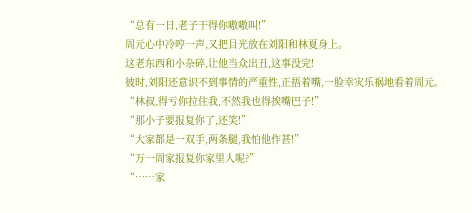“总有一日,老子干得你嗷嗷叫!”
周元心中冷哼一声,又把目光放在刘阳和林夏身上。
这老东西和小杂碎,让他当众出丑,这事没完!
彼时,刘阳还意识不到事情的严重性,正捂着嘴,一脸幸灾乐祸地看着周元。
“林叔,得亏你拉住我,不然我也得挨嘴巴子!”
“那小子要报复你了,还笑!”
“大家都是一双手,两条腿,我怕他作甚!”
“万一周家报复你家里人呢?”
“……家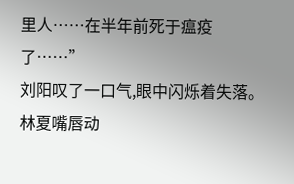里人……在半年前死于瘟疫了……”
刘阳叹了一口气,眼中闪烁着失落。
林夏嘴唇动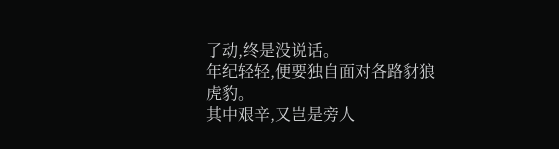了动,终是没说话。
年纪轻轻,便要独自面对各路豺狼虎豹。
其中艰辛,又岂是旁人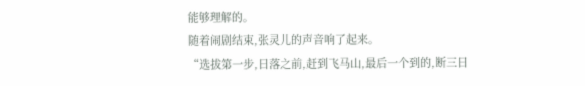能够理解的。
随着闹剧结束,张灵儿的声音响了起来。
“选拔第一步,日落之前,赶到飞马山,最后一个到的,断三日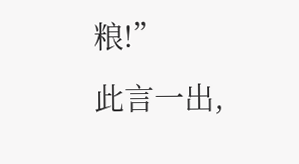粮!”
此言一出,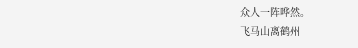众人一阵哗然。
飞马山离鹤州